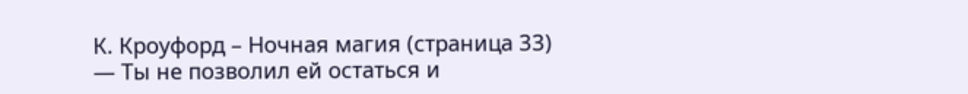К. Кроуфорд – Ночная магия (страница 33)
— Ты не позволил ей остаться и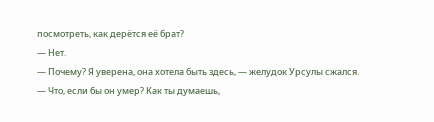посмотреть, как дерётся её брат?
— Нет.
— Почему? Я уверена, она хотела быть здесь, — желудок Урсулы сжался.
— Что, если бы он умер? Как ты думаешь,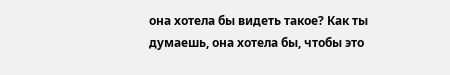она хотела бы видеть такое? Как ты думаешь, она хотела бы, чтобы это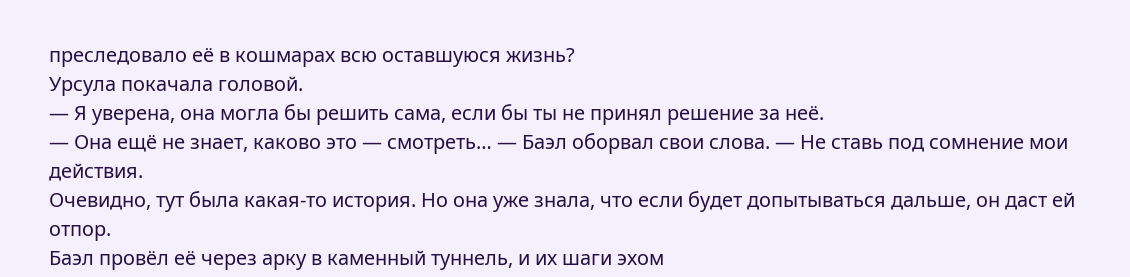преследовало её в кошмарах всю оставшуюся жизнь?
Урсула покачала головой.
— Я уверена, она могла бы решить сама, если бы ты не принял решение за неё.
— Она ещё не знает, каково это — смотреть… — Баэл оборвал свои слова. — Не ставь под сомнение мои действия.
Очевидно, тут была какая-то история. Но она уже знала, что если будет допытываться дальше, он даст ей отпор.
Баэл провёл её через арку в каменный туннель, и их шаги эхом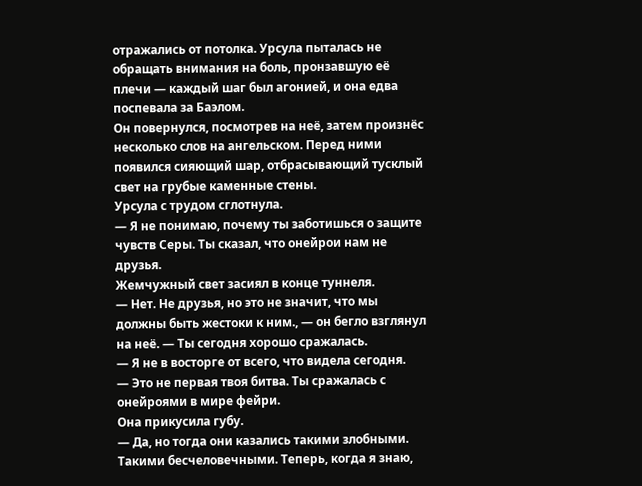отражались от потолка. Урсула пыталась не обращать внимания на боль, пронзавшую её плечи — каждый шаг был агонией, и она едва поспевала за Баэлом.
Он повернулся, посмотрев на неё, затем произнёс несколько слов на ангельском. Перед ними появился сияющий шар, отбрасывающий тусклый свет на грубые каменные стены.
Урсула с трудом сглотнула.
— Я не понимаю, почему ты заботишься о защите чувств Серы. Ты сказал, что онейрои нам не друзья.
Жемчужный свет засиял в конце туннеля.
— Нет. Не друзья, но это не значит, что мы должны быть жестоки к ним., — он бегло взглянул на неё. — Ты сегодня хорошо сражалась.
— Я не в восторге от всего, что видела сегодня.
— Это не первая твоя битва. Ты сражалась с онейроями в мире фейри.
Она прикусила губу.
— Да, но тогда они казались такими злобными. Такими бесчеловечными. Теперь, когда я знаю,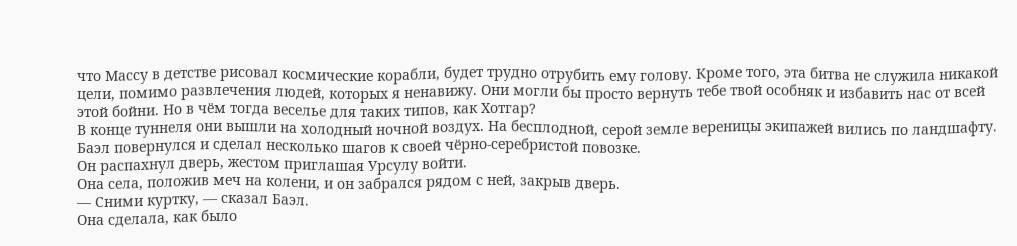что Массу в детстве рисовал космические корабли, будет трудно отрубить ему голову. Кроме того, эта битва не служила никакой цели, помимо развлечения людей, которых я ненавижу. Они могли бы просто вернуть тебе твой особняк и избавить нас от всей этой бойни. Но в чём тогда веселье для таких типов, как Хотгар?
В конце туннеля они вышли на холодный ночной воздух. На бесплодной, серой земле вереницы экипажей вились по ландшафту. Баэл повернулся и сделал несколько шагов к своей чёрно-серебристой повозке.
Он распахнул дверь, жестом приглашая Урсулу войти.
Она села, положив меч на колени, и он забрался рядом с ней, закрыв дверь.
— Сними куртку, — сказал Баэл.
Она сделала, как было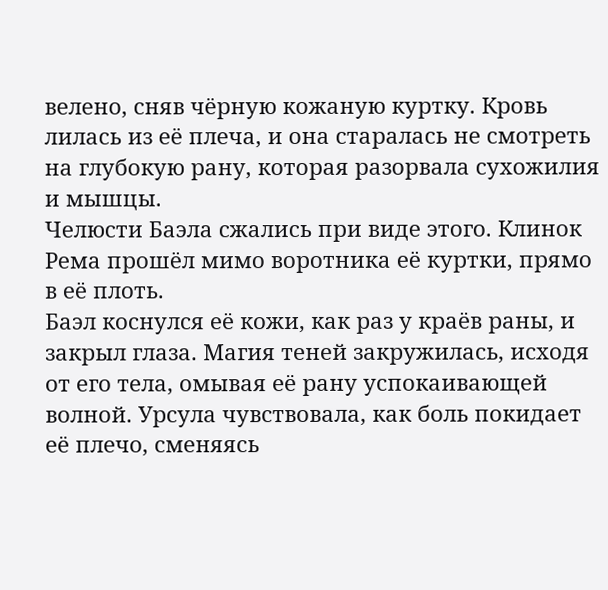велено, сняв чёрную кожаную куртку. Кровь лилась из её плеча, и она старалась не смотреть на глубокую рану, которая разорвала сухожилия и мышцы.
Челюсти Баэла сжались при виде этого. Клинок Рема прошёл мимо воротника её куртки, прямо в её плоть.
Баэл коснулся её кожи, как раз у краёв раны, и закрыл глаза. Магия теней закружилась, исходя от его тела, омывая её рану успокаивающей волной. Урсула чувствовала, как боль покидает её плечо, сменяясь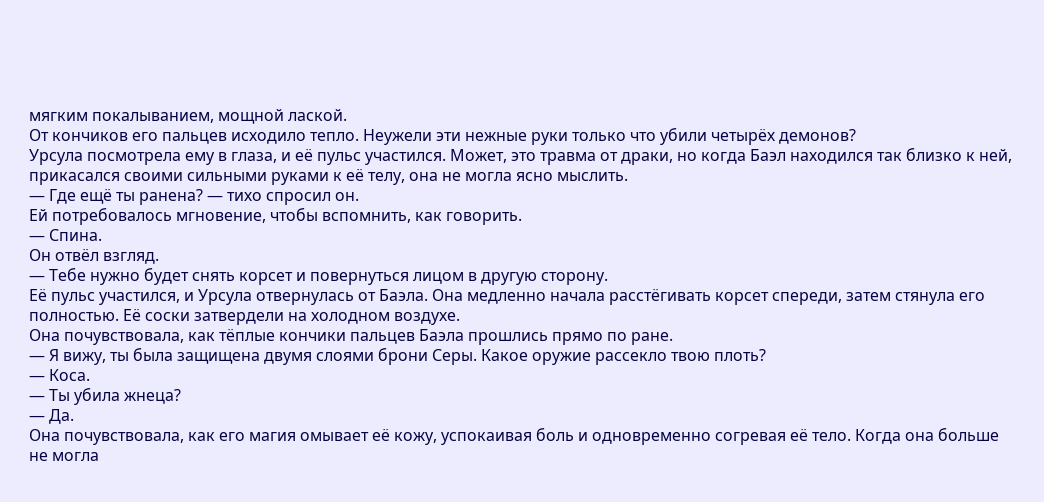мягким покалыванием, мощной лаской.
От кончиков его пальцев исходило тепло. Неужели эти нежные руки только что убили четырёх демонов?
Урсула посмотрела ему в глаза, и её пульс участился. Может, это травма от драки, но когда Баэл находился так близко к ней, прикасался своими сильными руками к её телу, она не могла ясно мыслить.
— Где ещё ты ранена? — тихо спросил он.
Ей потребовалось мгновение, чтобы вспомнить, как говорить.
— Спина.
Он отвёл взгляд.
— Тебе нужно будет снять корсет и повернуться лицом в другую сторону.
Её пульс участился, и Урсула отвернулась от Баэла. Она медленно начала расстёгивать корсет спереди, затем стянула его полностью. Её соски затвердели на холодном воздухе.
Она почувствовала, как тёплые кончики пальцев Баэла прошлись прямо по ране.
— Я вижу, ты была защищена двумя слоями брони Серы. Какое оружие рассекло твою плоть?
— Коса.
— Ты убила жнеца?
— Да.
Она почувствовала, как его магия омывает её кожу, успокаивая боль и одновременно согревая её тело. Когда она больше не могла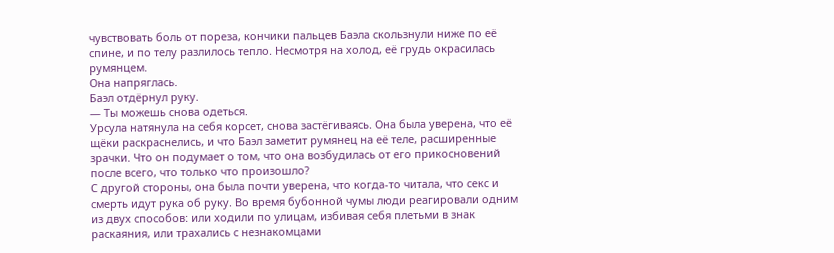чувствовать боль от пореза, кончики пальцев Баэла скользнули ниже по её спине, и по телу разлилось тепло. Несмотря на холод, её грудь окрасилась румянцем.
Она напряглась.
Баэл отдёрнул руку.
— Ты можешь снова одеться.
Урсула натянула на себя корсет, снова застёгиваясь. Она была уверена, что её щёки раскраснелись, и что Баэл заметит румянец на её теле, расширенные зрачки. Что он подумает о том, что она возбудилась от его прикосновений после всего, что только что произошло?
С другой стороны, она была почти уверена, что когда-то читала, что секс и смерть идут рука об руку. Во время бубонной чумы люди реагировали одним из двух способов: или ходили по улицам, избивая себя плетьми в знак раскаяния, или трахались с незнакомцами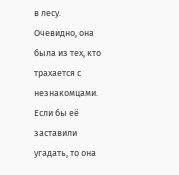в лесу.
Очевидно, она была из тех, кто трахается с незнакомцами. Если бы её заставили угадать, то она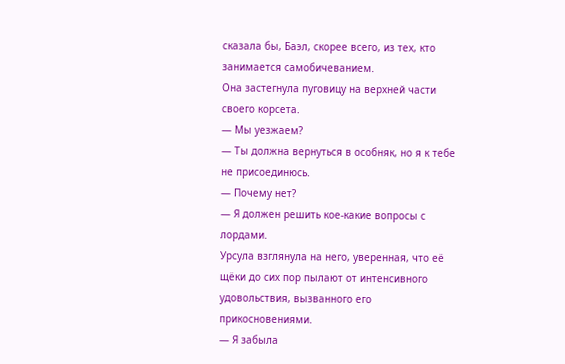сказала бы, Баэл, скорее всего, из тех, кто занимается самобичеванием.
Она застегнула пуговицу на верхней части своего корсета.
— Мы уезжаем?
— Ты должна вернуться в особняк, но я к тебе не присоединюсь.
— Почему нет?
— Я должен решить кое-какие вопросы с лордами.
Урсула взглянула на него, уверенная, что её щёки до сих пор пылают от интенсивного удовольствия, вызванного его прикосновениями.
— Я забыла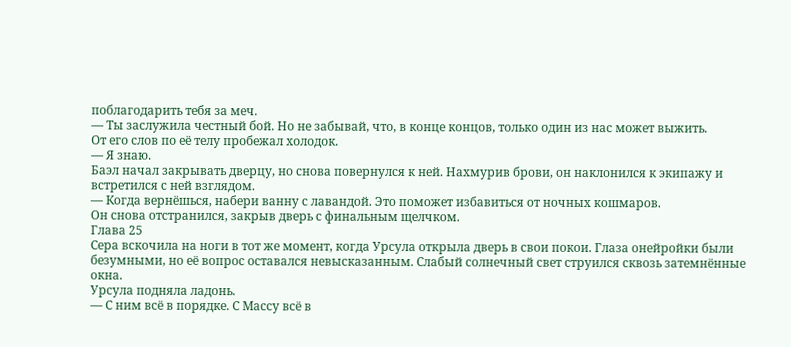поблагодарить тебя за меч.
— Ты заслужила честный бой. Но не забывай, что, в конце концов, только один из нас может выжить.
От его слов по её телу пробежал холодок.
— Я знаю.
Баэл начал закрывать дверцу, но снова повернулся к ней. Нахмурив брови, он наклонился к экипажу и встретился с ней взглядом.
— Когда вернёшься, набери ванну с лавандой. Это поможет избавиться от ночных кошмаров.
Он снова отстранился, закрыв дверь с финальным щелчком.
Глава 25
Сера вскочила на ноги в тот же момент, когда Урсула открыла дверь в свои покои. Глаза онейройки были безумными, но её вопрос оставался невысказанным. Слабый солнечный свет струился сквозь затемнённые окна.
Урсула подняла ладонь.
— С ним всё в порядке. С Массу всё в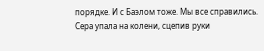порядке. И с Баэлом тоже. Мы все справились.
Сера упала на колени, сцепив руки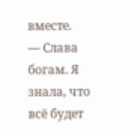вместе.
— Слава богам. Я знала, что всё будет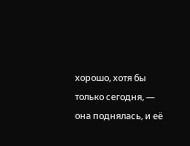хорошо, хотя бы только сегодня, — она поднялась, и её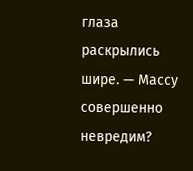глаза раскрылись шире. — Массу совершенно невредим?